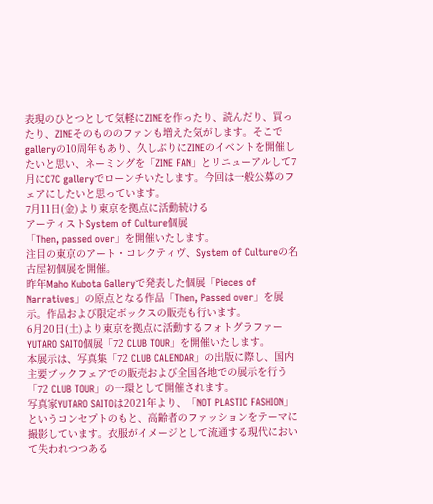表現のひとつとして気軽にZINEを作ったり、読んだり、買ったり、ZINEそのもののファンも増えた気がします。そこでgalleryの10周年もあり、久しぶりにZINEのイベントを開催したいと思い、ネーミングを「ZINE FAN」とリニューアルして7月にC7C galleryでローンチいたします。今回は一般公募のフェアにしたいと思っています。
7月11日(金)より東京を拠点に活動続ける
アーティストSystem of Culture個展
「Then, passed over」を開催いたします。
注目の東京のアート・コレクティヴ、System of Cultureの名古屋初個展を開催。
昨年Maho Kubota Galleryで発表した個展「Pieces of Narratives」の原点となる作品「Then, Passed over」を展示。作品および限定ボックスの販売も行います。
6月20日(土)より東京を拠点に活動するフォトグラファーYUTARO SAITO個展「72 CLUB TOUR」を開催いたします。
本展示は、写真集「72 CLUB CALENDAR」の出版に際し、国内主要ブックフェアでの販売および全国各地での展示を行う「72 CLUB TOUR」の一環として開催されます。
写真家YUTARO SAITOは2021年より、「NOT PLASTIC FASHION」というコンセプトのもと、高齢者のファッションをテーマに撮影しています。衣服がイメージとして流通する現代において失われつつある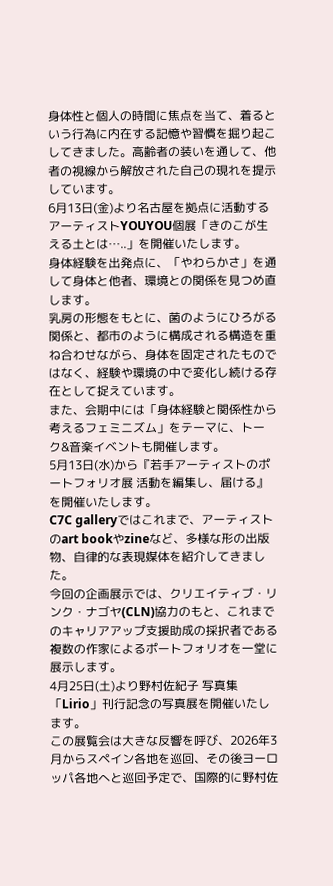身体性と個人の時間に焦点を当て、着るという行為に内在する記憶や習慣を掘り起こしてきました。高齢者の装いを通して、他者の視線から解放された自己の現れを提示しています。
6月13日(金)より名古屋を拠点に活動するアーティストYOUYOU個展「きのこが生える土とは…..」を開催いたします。
身体経験を出発点に、「やわらかさ」を通して身体と他者、環境との関係を見つめ直します。
乳房の形態をもとに、菌のようにひろがる関係と、都市のように構成される構造を重ね合わせながら、身体を固定されたものではなく、経験や環境の中で変化し続ける存在として捉えています。
また、会期中には「身体経験と関係性から考えるフェミニズム」をテーマに、トーク&音楽イベントも開催します。
5月13日(水)から『若手アーティストのポートフォリオ展 活動を編集し、届ける』を開催いたします。
C7C galleryではこれまで、アーティストのart bookやzineなど、多様な形の出版物、自律的な表現媒体を紹介してきました。
今回の企画展示では、クリエイティブ・リンク・ナゴヤ(CLN)協力のもと、これまでのキャリアアップ支援助成の採択者である複数の作家によるポートフォリオを一堂に展示します。
4月25日(土)より野村佐紀子 写真集「Lirio」刊行記念の写真展を開催いたします。
この展覧会は大きな反響を呼び、2026年3月からスペイン各地を巡回、その後ヨーロッパ各地へと巡回予定で、国際的に野村佐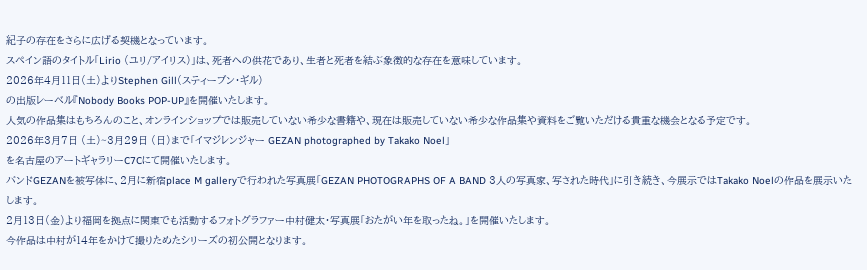紀子の存在をさらに広げる契機となっています。
スペイン語のタイトル「Lirio (ユリ/アイリス)」は、死者への供花であり、生者と死者を結ぶ象徴的な存在を意味しています。
2026年4月11日(土)よりStephen Gill(スティーブン・ギル)
の出版レーベル『Nobody Books POP-UP』を開催いたします。
人気の作品集はもちろんのこと、オンラインショップでは販売していない希少な書籍や、現在は販売していない希少な作品集や資料をご覧いただける貴重な機会となる予定です。
2026年3月7日 (土)~3月29日 (日)まで「イマジレンジャー GEZAN photographed by Takako Noel」
を名古屋のアートギャラリーC7Cにて開催いたします。
バンドGEZANを被写体に、2月に新宿place M galleryで行われた写真展「GEZAN PHOTOGRAPHS OF A BAND 3人の写真家、写された時代」に引き続き、今展示ではTakako Noelの作品を展示いたします。
2月13日(金)より福岡を拠点に関東でも活動するフォトグラファー中村健太・写真展「おたがい年を取ったね。」を開催いたします。
今作品は中村が14年をかけて撮りためたシリーズの初公開となります。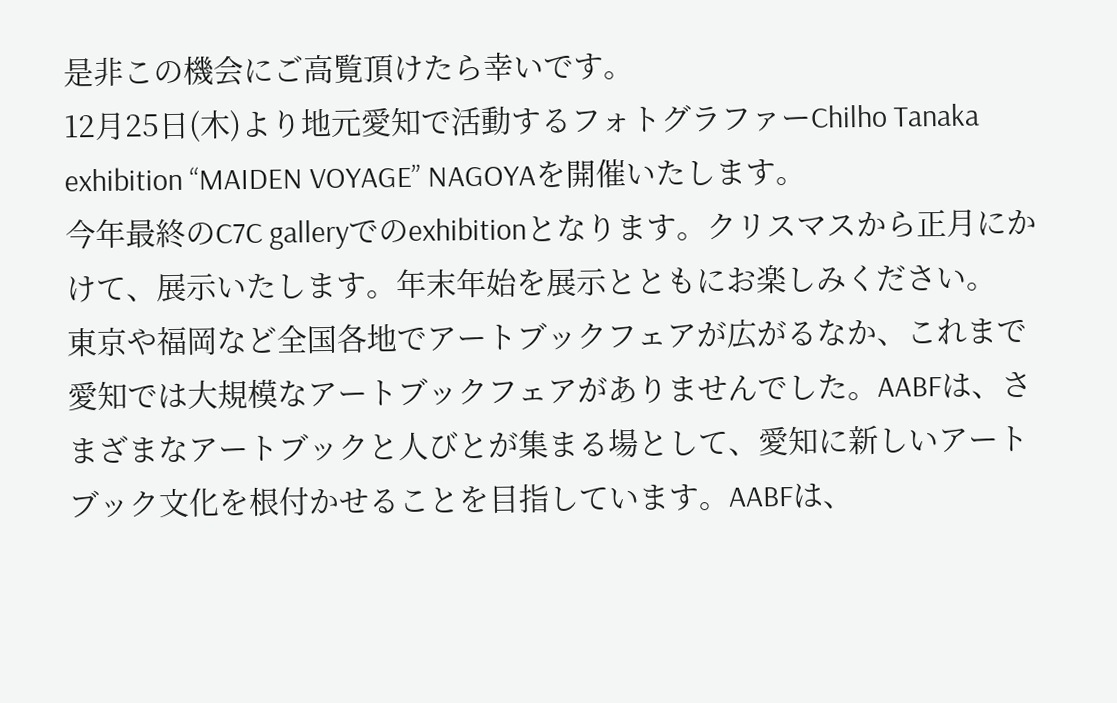是非この機会にご高覧頂けたら幸いです。
12月25日(木)より地元愛知で活動するフォトグラファーChilho Tanaka exhibition “MAIDEN VOYAGE” NAGOYAを開催いたします。
今年最終のC7C galleryでのexhibitionとなります。クリスマスから正月にかけて、展示いたします。年末年始を展示とともにお楽しみください。
東京や福岡など全国各地でアートブックフェアが広がるなか、これまで愛知では大規模なアートブックフェアがありませんでした。AABFは、さまざまなアートブックと人びとが集まる場として、愛知に新しいアートブック文化を根付かせることを目指しています。AABFは、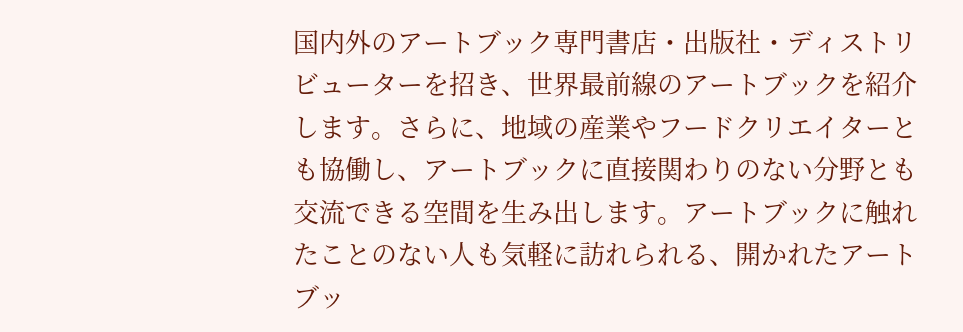国内外のアートブック専門書店・出版社・ディストリビューターを招き、世界最前線のアートブックを紹介します。さらに、地域の産業やフードクリエイターとも協働し、アートブックに直接関わりのない分野とも交流できる空間を生み出します。アートブックに触れたことのない人も気軽に訪れられる、開かれたアートブッ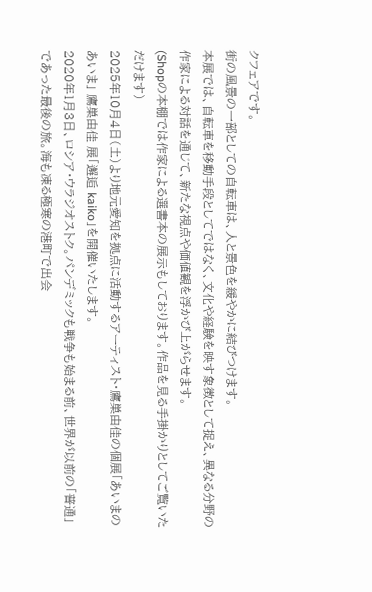クフェアです。
街の風景の一部としての自転車は、人と景色を緩やかに結びつけます。
本展では、自転車を移動手段としてではなく、文化や経験を映す象徴として捉え、異なる分野の作家による対話を通じて、新たな視点や価値観を浮かび上がらせます。
(Shopの本棚では作家による選書本の展示もしております。作品を見る手掛かりとしてご覧いただけます)
2025年10月4日(土)より地元愛知を拠点に活動するアーティスト・鷹巣由佳の個展「あいまのあいま」 鷹巣由佳 展「邂逅 kaiko」を開催いたします。
2020年1月3日、ロシア・ウラジオストク。パンデミックも戦争も始まる前、世界が以前の「普通」であった最後の旅。海も凍る極寒の港町で出会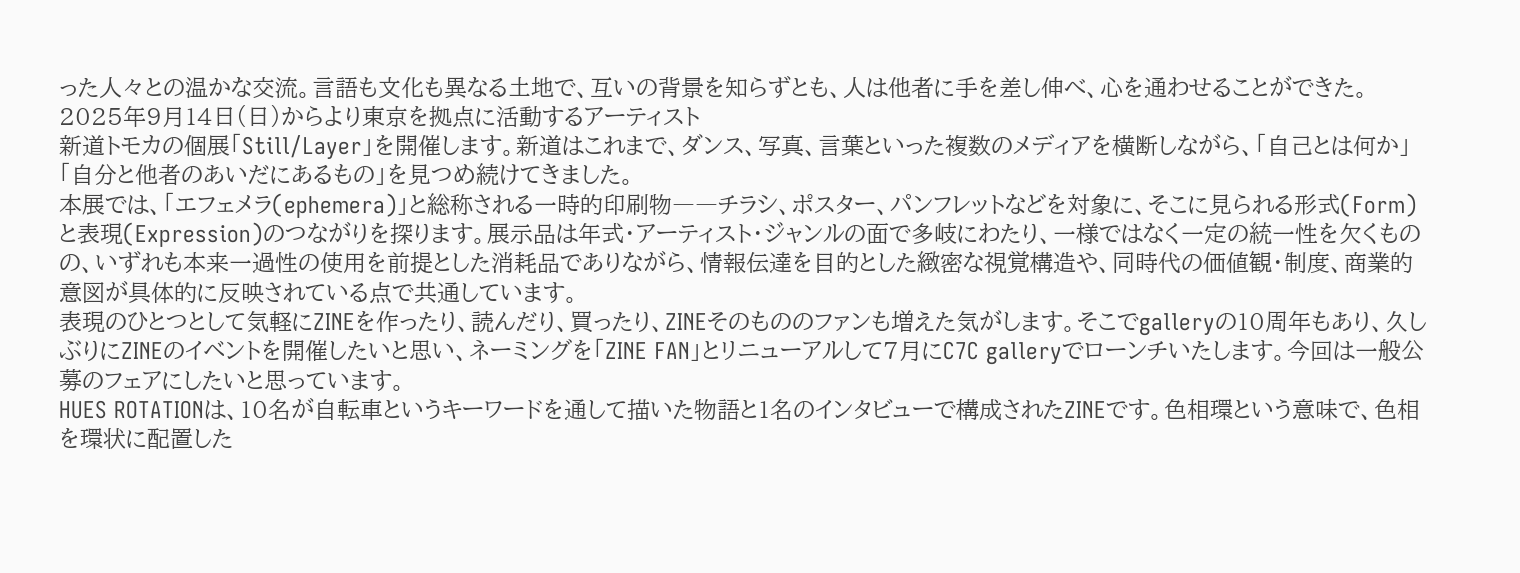った人々との温かな交流。言語も文化も異なる土地で、互いの背景を知らずとも、人は他者に手を差し伸べ、心を通わせることができた。
2025年9月14日(日)からより東京を拠点に活動するアーティスト
新道トモカの個展「Still/Layer」を開催します。新道はこれまで、ダンス、写真、言葉といった複数のメディアを横断しながら、「自己とは何か」「自分と他者のあいだにあるもの」を見つめ続けてきました。
本展では、「エフェメラ(ephemera)」と総称される一時的印刷物――チラシ、ポスター、パンフレットなどを対象に、そこに見られる形式(Form)と表現(Expression)のつながりを探ります。展示品は年式・アーティスト・ジャンルの面で多岐にわたり、一様ではなく一定の統一性を欠くものの、いずれも本来一過性の使用を前提とした消耗品でありながら、情報伝達を目的とした緻密な視覚構造や、同時代の価値観・制度、商業的意図が具体的に反映されている点で共通しています。
表現のひとつとして気軽にZINEを作ったり、読んだり、買ったり、ZINEそのもののファンも増えた気がします。そこでgalleryの10周年もあり、久しぶりにZINEのイベントを開催したいと思い、ネーミングを「ZINE FAN」とリニューアルして7月にC7C galleryでローンチいたします。今回は一般公募のフェアにしたいと思っています。
HUES ROTATIONは、10名が自転車というキーワードを通して描いた物語と1名のインタビューで構成されたZINEです。色相環という意味で、色相を環状に配置した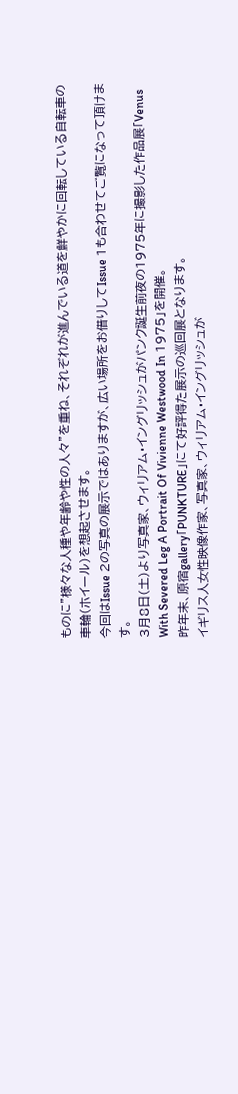ものに”様々な人種や年齢や性の人々”を重ね、それぞれが進んでいる道を鮮やかに回転している自転車の車輪(ホイール)を想起させます。
今回はIssue 2の写真の展示ではありますが、広い場所をお借りしてIssue 1も合わせてご覧になって頂けます。
3月8日(土)より写真家、ウィリアム・イングリッシュがパンク誕生前夜の1975年に撮影した作品展「Venus With Severed Leg A Portrait Of Vivienne Westwood In 1975」を開催。
昨年末、原宿gallery「PUNKTURE」にて好評得た展示の巡回展となります。
イギリス人女性映像作家、写真家、ウィリアム・イングリッシュが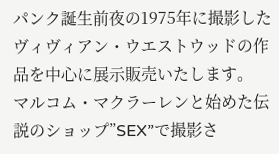パンク誕生前夜の1975年に撮影したヴィヴィアン・ウエストウッドの作品を中心に展示販売いたします。
マルコム・マクラーレンと始めた伝説のショップ”SEX”で撮影さ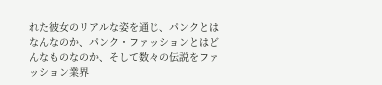れた彼女のリアルな姿を通じ、パンクとはなんなのか、パンク・ファッションとはどんなものなのか、そして数々の伝説をファッション業界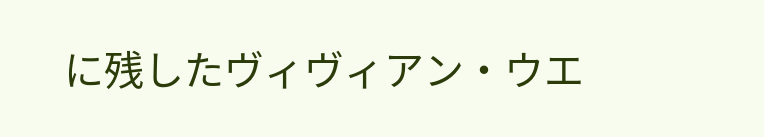に残したヴィヴィアン・ウエ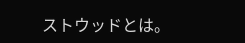ストウッドとは。